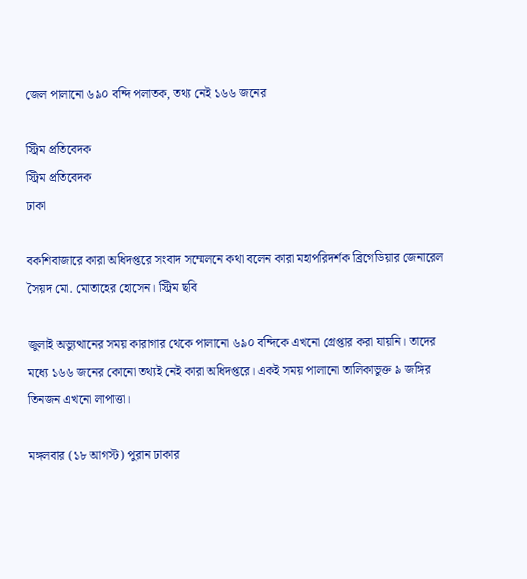জেল পালানো ৬৯০ বন্দি পলাতক, তথ্য নেই ১৬৬ জনের

স্ট্রিম প্রতিবেদক
স্ট্রিম প্রতিবেদক
ঢাকা

বকশিবাজারে কারা অধিদপ্তরে সংবাদ সম্মেলনে কথা বলেন কারা মহাপরিদর্শক ব্রিগেডিয়ার জেনারেল সৈয়দ মো. মোতাহের হোসেন। স্ট্রিম ছবি

জুলাই অভ্যুত্থানের সময় কারাগার থেকে পালানো ৬৯০ বন্দিকে এখনো গ্রেপ্তার করা যায়নি। তাদের মধ্যে ১৬৬ জনের কোনো তথ্যই নেই কারা অধিদপ্তরে। একই সময় পালানো তালিকাভুক্ত ৯ জঙ্গির তিনজন এখনো লাপাত্তা।

মঙ্গলবার (১৮ আগস্ট) পুরান ঢাকার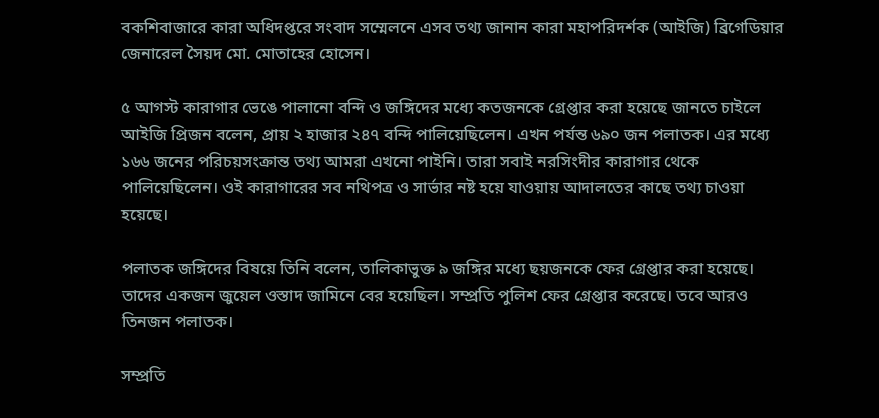বকশিবাজারে কারা অধিদপ্তরে সংবাদ সম্মেলনে এসব তথ্য জানান কারা মহাপরিদর্শক (আইজি) ব্রিগেডিয়ার জেনারেল সৈয়দ মো. মোতাহের হোসেন।

৫ আগস্ট কারাগার ভেঙে পালানো বন্দি ও জঙ্গিদের মধ্যে কতজনকে গ্রেপ্তার করা হয়েছে জানতে চাইলে আইজি প্রিজন বলেন, প্রায় ২ হাজার ২৪৭ বন্দি পালিয়েছিলেন। এখন পর্যন্ত ৬৯০ জন পলাতক। এর মধ্যে ১৬৬ জনের পরিচয়সংক্রান্ত তথ্য আমরা এখনো পাইনি। তারা সবাই নরসিংদীর কারাগার থেকে পালিয়েছিলেন। ওই কারাগারের সব নথিপত্র ও সার্ভার নষ্ট হয়ে যাওয়ায় আদালতের কাছে তথ্য চাওয়া হয়েছে।

পলাতক জঙ্গিদের বিষয়ে তিনি বলেন, তালিকাভুক্ত ৯ জঙ্গির মধ্যে ছয়জনকে ফের গ্রেপ্তার করা হয়েছে। তাদের একজন জুয়েল ওস্তাদ জামিনে বের হয়েছিল। সম্প্রতি পুলিশ ফের গ্রেপ্তার করেছে। তবে আরও তিনজন পলাতক।

সম্প্রতি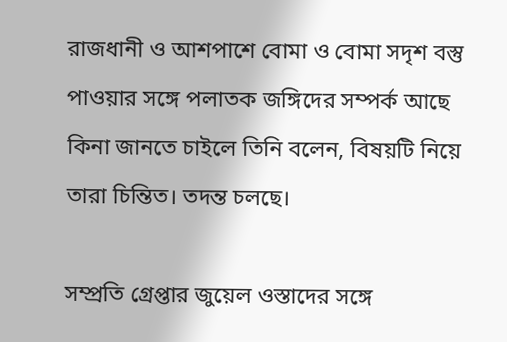রাজধানী ও আশপাশে বোমা ও বোমা সদৃশ বস্তু পাওয়ার সঙ্গে পলাতক জঙ্গিদের সম্পর্ক আছে কিনা জানতে চাইলে তিনি বলেন, বিষয়টি নিয়ে তারা চিন্তিত। তদন্ত চলছে।

সম্প্রতি গ্রেপ্তার জুয়েল ওস্তাদের সঙ্গে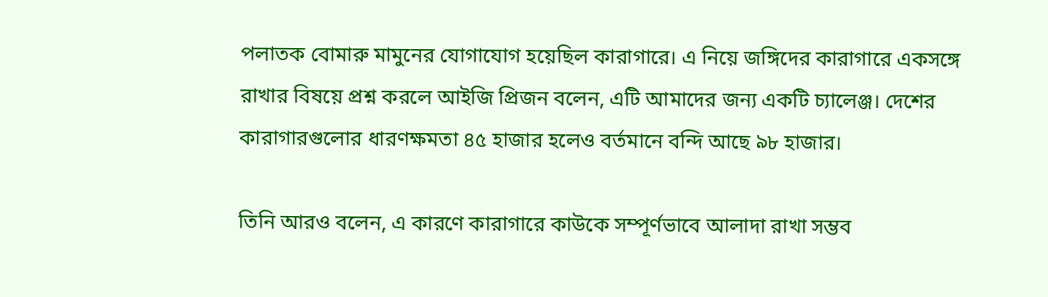পলাতক বোমারু মামুনের যোগাযোগ হয়েছিল কারাগারে। এ নিয়ে জঙ্গিদের কারাগারে একসঙ্গে রাখার বিষয়ে প্রশ্ন করলে আইজি প্রিজন বলেন, এটি আমাদের জন্য একটি চ্যালেঞ্জ। দেশের কারাগারগুলোর ধারণক্ষমতা ৪৫ হাজার হলেও বর্তমানে বন্দি আছে ৯৮ হাজার।

তিনি আরও বলেন, এ কারণে কারাগারে কাউকে সম্পূর্ণভাবে আলাদা রাখা সম্ভব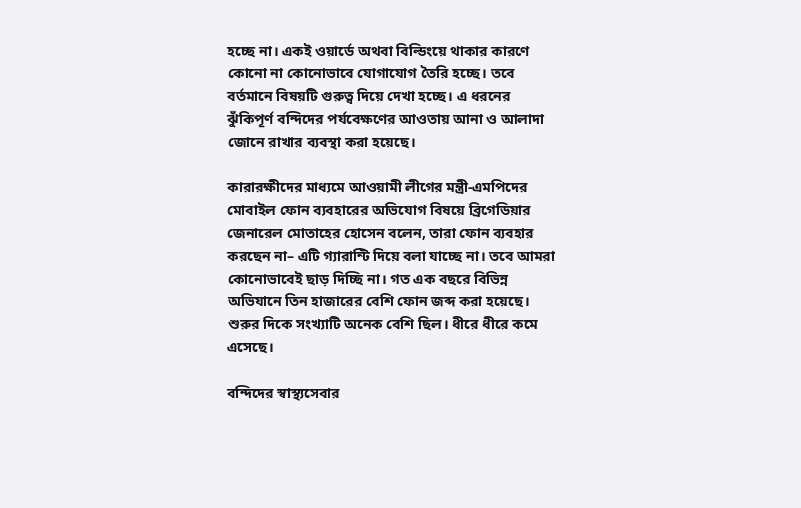হচ্ছে না। একই ওয়ার্ডে অথবা বিল্ডিংয়ে থাকার কারণে কোনো না কোনোভাবে যোগাযোগ তৈরি হচ্ছে। তবে বর্তমানে বিষয়টি গুরুত্ব দিয়ে দেখা হচ্ছে। এ ধরনের ঝুঁকিপূর্ণ বন্দিদের পর্যবেক্ষণের আওতায় আনা ও আলাদা জোনে রাখার ব্যবস্থা করা হয়েছে।

কারারক্ষীদের মাধ্যমে আওয়ামী লীগের মন্ত্রী-এমপিদের মোবাইল ফোন ব্যবহারের অভিযোগ বিষয়ে ব্রিগেডিয়ার জেনারেল মোতাহের হোসেন বলেন, তারা ফোন ব্যবহার করছেন না– এটি গ্যারান্টি দিয়ে বলা যাচ্ছে না। তবে আমরা কোনোভাবেই ছাড় দিচ্ছি না। গত এক বছরে বিভিন্ন অভিযানে তিন হাজারের বেশি ফোন জব্দ করা হয়েছে। শুরুর দিকে সংখ্যাটি অনেক বেশি ছিল। ধীরে ধীরে কমে এসেছে।

বন্দিদের স্বাস্থ্যসেবার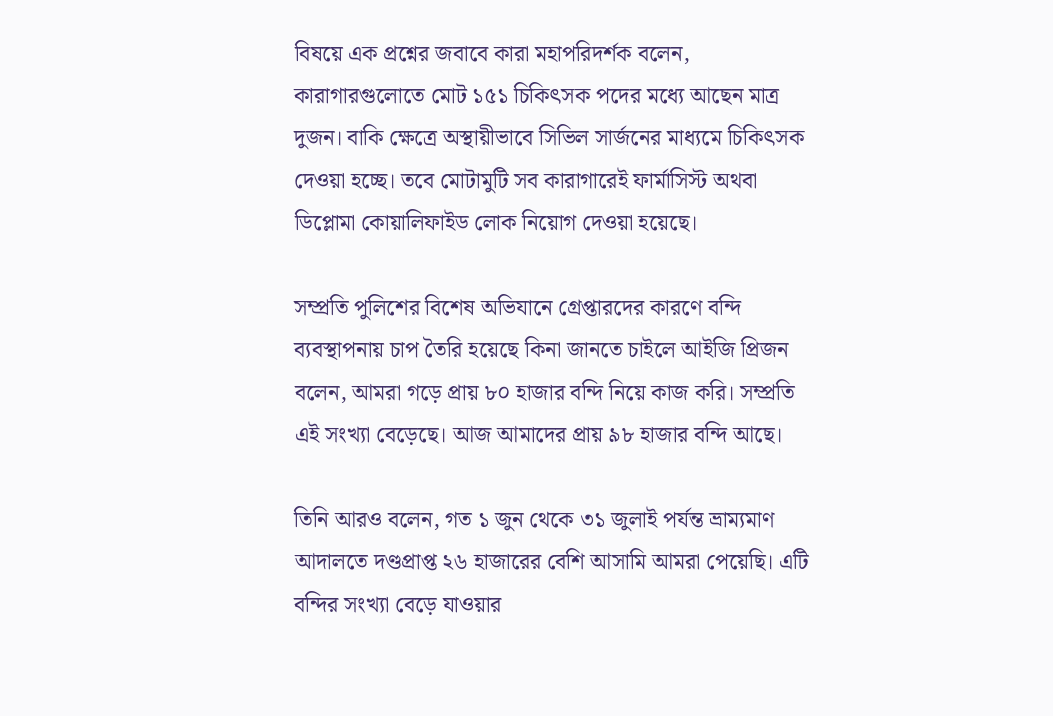বিষয়ে এক প্রশ্নের জবাবে কারা মহাপরিদর্শক বলেন, কারাগারগুলোতে মোট ১৫১ চিকিৎসক পদের মধ্যে আছেন মাত্র দুজন। বাকি ক্ষেত্রে অস্থায়ীভাবে সিভিল সার্জনের মাধ্যমে চিকিৎসক দেওয়া হচ্ছে। তবে মোটামুটি সব কারাগারেই ফার্মাসিস্ট অথবা ডিপ্লোমা কোয়ালিফাইড লোক নিয়োগ দেওয়া হয়েছে।

সম্প্রতি পুলিশের বিশেষ অভিযানে গ্রেপ্তারদের কারণে বন্দি ব্যবস্থাপনায় চাপ তৈরি হয়েছে কিনা জানতে চাইলে আইজি প্রিজন বলেন, আমরা গড়ে প্রায় ৮০ হাজার বন্দি নিয়ে কাজ করি। সম্প্রতি এই সংখ্যা বেড়েছে। আজ আমাদের প্রায় ৯৮ হাজার বন্দি আছে।

তিনি আরও বলেন, গত ১ জুন থেকে ৩১ জুলাই পর্যন্ত ভ্রাম্যমাণ আদালতে দণ্ডপ্রাপ্ত ২৬ হাজারের বেশি আসামি আমরা পেয়েছি। এটি বন্দির সংখ্যা বেড়ে যাওয়ার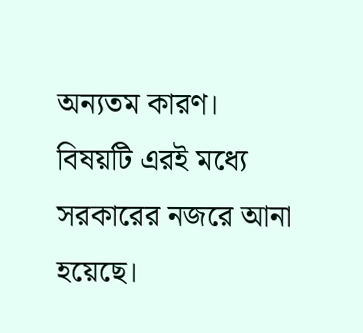অন্যতম কারণ। বিষয়টি এরই মধ্যে সরকারের নজরে আনা হয়েছে।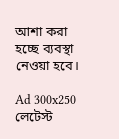আশা করা হচ্ছে ব্যবস্থা নেওয়া হবে।

Ad 300x250
লেটেস্ট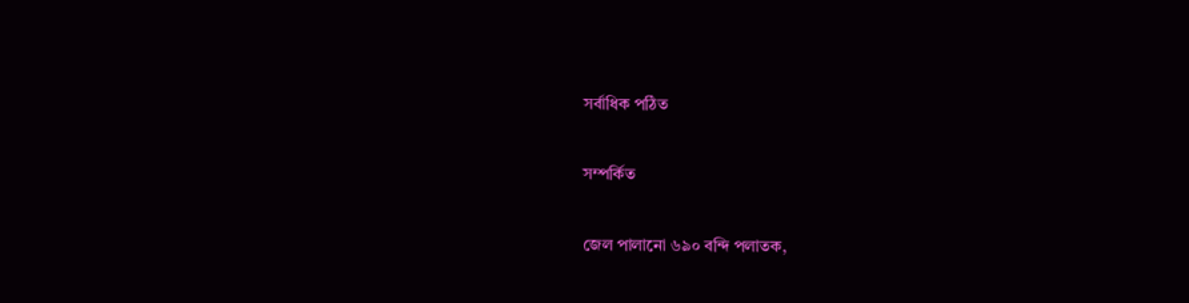সর্বাধিক পঠিত

সম্পর্কিত

জেল পালানো ৬৯০ বন্দি পলাতক,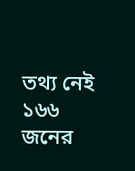তথ্য নেই ১৬৬ জনের